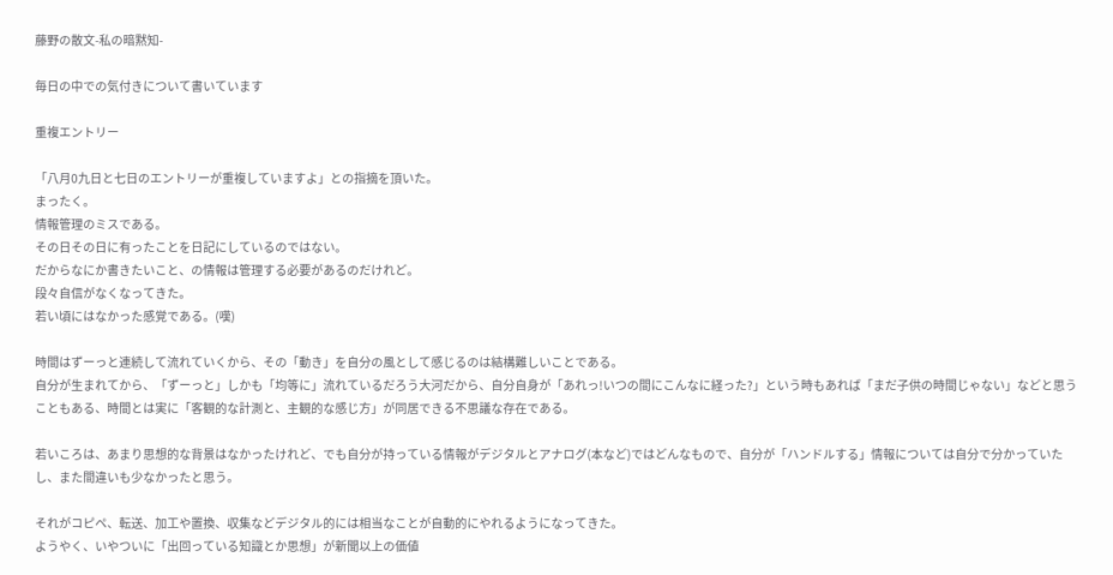藤野の散文-私の暗黙知-

毎日の中での気付きについて書いています

重複エントリー

「八月0九日と七日のエントリーが重複していますよ」との指摘を頂いた。
まったく。
情報管理のミスである。
その日その日に有ったことを日記にしているのではない。
だからなにか書きたいこと、の情報は管理する必要があるのだけれど。
段々自信がなくなってきた。
若い頃にはなかった感覚である。(嘆)

時間はずーっと連続して流れていくから、その「動き」を自分の風として感じるのは結構難しいことである。
自分が生まれてから、「ずーっと」しかも「均等に」流れているだろう大河だから、自分自身が「あれっ!いつの間にこんなに経った?」という時もあれば「まだ子供の時間じゃない」などと思うこともある、時間とは実に「客観的な計測と、主観的な感じ方」が同居できる不思議な存在である。

若いころは、あまり思想的な背景はなかったけれど、でも自分が持っている情報がデジタルとアナログ(本など)ではどんなもので、自分が「ハンドルする」情報については自分で分かっていたし、また間違いも少なかったと思う。

それがコピペ、転送、加工や置換、収集などデジタル的には相当なことが自動的にやれるようになってきた。
ようやく、いやついに「出回っている知識とか思想」が新聞以上の価値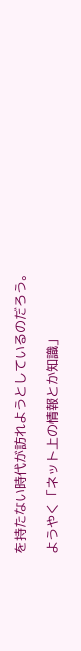を持たない時代が訪れようとしているのだろう。

ようやく「ネット上の情報とか知識」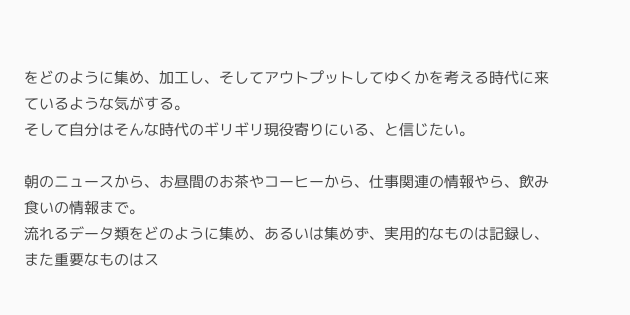をどのように集め、加工し、そしてアウトプットしてゆくかを考える時代に来ているような気がする。
そして自分はそんな時代のギリギリ現役寄りにいる、と信じたい。

朝のニュースから、お昼間のお茶やコーヒーから、仕事関連の情報やら、飲み食いの情報まで。
流れるデータ類をどのように集め、あるいは集めず、実用的なものは記録し、また重要なものはス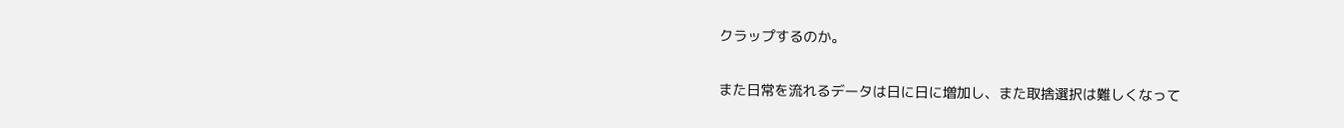クラップするのか。

また日常を流れるデータは日に日に増加し、また取捨選択は難しくなって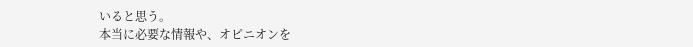いると思う。
本当に必要な情報や、オピニオンを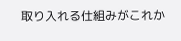取り入れる仕組みがこれか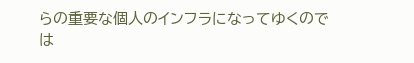らの重要な個人のインフラになってゆくのでは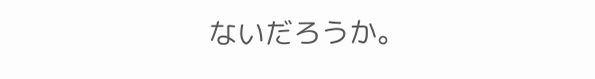ないだろうか。